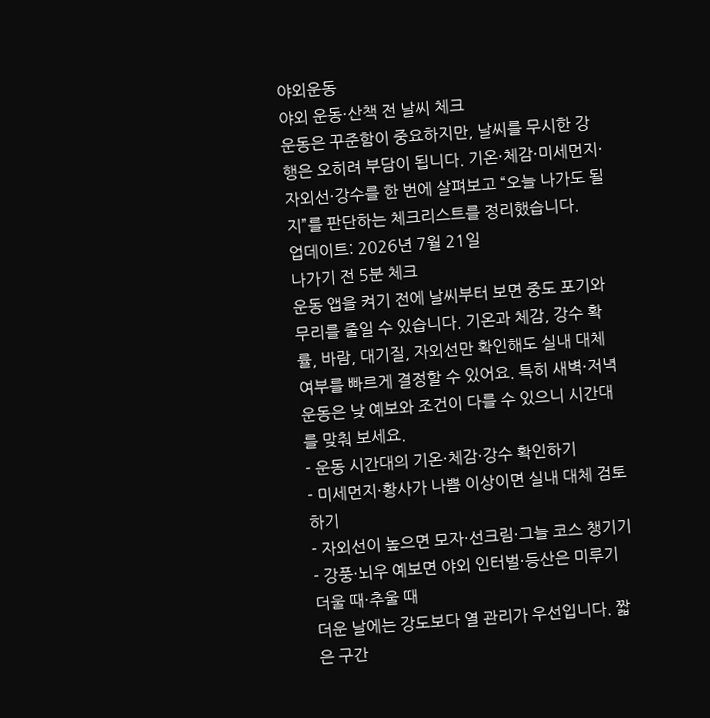야외운동
야외 운동·산책 전 날씨 체크
운동은 꾸준함이 중요하지만, 날씨를 무시한 강행은 오히려 부담이 됩니다. 기온·체감·미세먼지·자외선·강수를 한 번에 살펴보고 “오늘 나가도 될지”를 판단하는 체크리스트를 정리했습니다.
업데이트: 2026년 7월 21일
나가기 전 5분 체크
운동 앱을 켜기 전에 날씨부터 보면 중도 포기와 무리를 줄일 수 있습니다. 기온과 체감, 강수 확률, 바람, 대기질, 자외선만 확인해도 실내 대체 여부를 빠르게 결정할 수 있어요. 특히 새벽·저녁 운동은 낮 예보와 조건이 다를 수 있으니 시간대를 맞춰 보세요.
- 운동 시간대의 기온·체감·강수 확인하기
- 미세먼지·황사가 나쁨 이상이면 실내 대체 검토하기
- 자외선이 높으면 모자·선크림·그늘 코스 챙기기
- 강풍·뇌우 예보면 야외 인터벌·등산은 미루기
더울 때·추울 때
더운 날에는 강도보다 열 관리가 우선입니다. 짧은 구간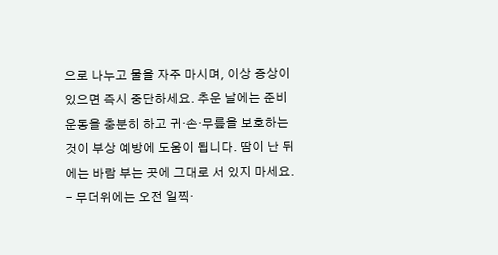으로 나누고 물을 자주 마시며, 이상 증상이 있으면 즉시 중단하세요. 추운 날에는 준비운동을 충분히 하고 귀·손·무릎을 보호하는 것이 부상 예방에 도움이 됩니다. 땀이 난 뒤에는 바람 부는 곳에 그대로 서 있지 마세요.
- 무더위에는 오전 일찍·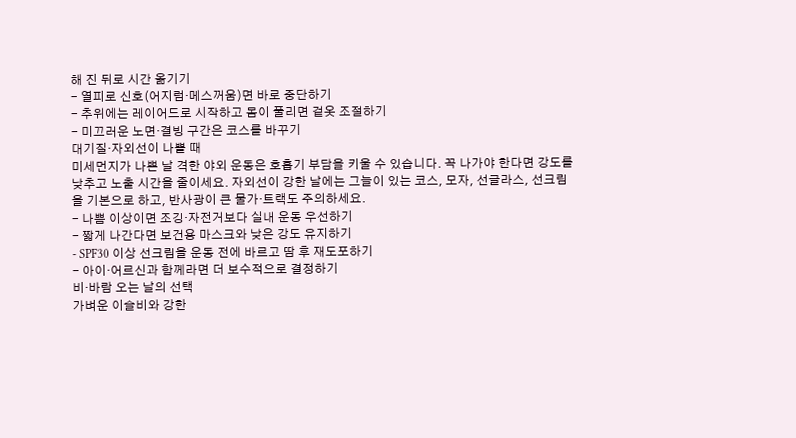해 진 뒤로 시간 옮기기
- 열피로 신호(어지럼·메스꺼움)면 바로 중단하기
- 추위에는 레이어드로 시작하고 몸이 풀리면 겉옷 조절하기
- 미끄러운 노면·결빙 구간은 코스를 바꾸기
대기질·자외선이 나쁠 때
미세먼지가 나쁜 날 격한 야외 운동은 호흡기 부담을 키울 수 있습니다. 꼭 나가야 한다면 강도를 낮추고 노출 시간을 줄이세요. 자외선이 강한 날에는 그늘이 있는 코스, 모자, 선글라스, 선크림을 기본으로 하고, 반사광이 큰 물가·트랙도 주의하세요.
- 나쁨 이상이면 조깅·자전거보다 실내 운동 우선하기
- 짧게 나간다면 보건용 마스크와 낮은 강도 유지하기
- SPF30 이상 선크림을 운동 전에 바르고 땀 후 재도포하기
- 아이·어르신과 함께라면 더 보수적으로 결정하기
비·바람 오는 날의 선택
가벼운 이슬비와 강한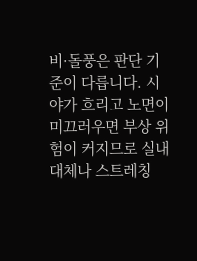비·돌풍은 판단 기준이 다릅니다. 시야가 흐리고 노면이 미끄러우면 부상 위험이 커지므로 실내 대체나 스트레칭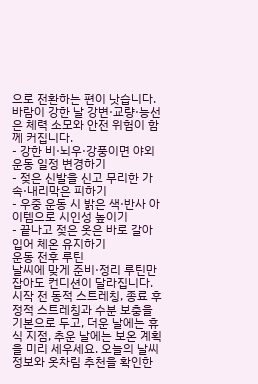으로 전환하는 편이 낫습니다. 바람이 강한 날 강변·교량·능선은 체력 소모와 안전 위험이 함께 커집니다.
- 강한 비·뇌우·강풍이면 야외 운동 일정 변경하기
- 젖은 신발을 신고 무리한 가속·내리막은 피하기
- 우중 운동 시 밝은 색·반사 아이템으로 시인성 높이기
- 끝나고 젖은 옷은 바로 갈아입어 체온 유지하기
운동 전후 루틴
날씨에 맞게 준비·정리 루틴만 잡아도 컨디션이 달라집니다. 시작 전 동적 스트레칭, 종료 후 정적 스트레칭과 수분 보충을 기본으로 두고, 더운 날에는 휴식 지점, 추운 날에는 보온 계획을 미리 세우세요. 오늘의 날씨 정보와 옷차림 추천을 확인한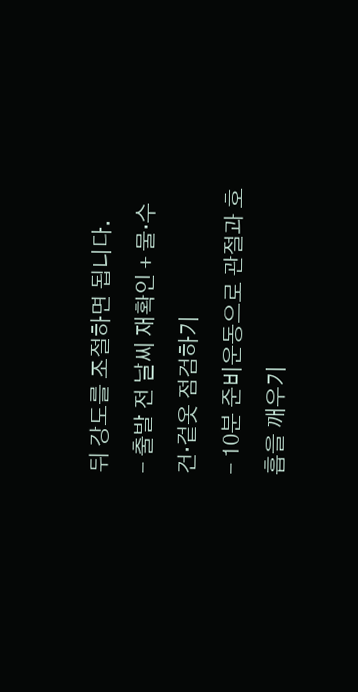뒤 강도를 조절하면 됩니다.
- 출발 전 날씨 재확인 + 물·수건·겉옷 점검하기
- 10분 준비운동으로 관절과 호흡을 깨우기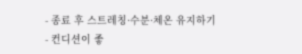- 종료 후 스트레칭·수분·체온 유지하기
- 컨디션이 좋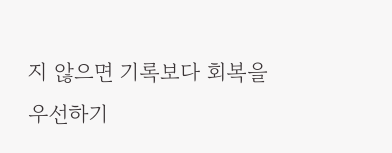지 않으면 기록보다 회복을 우선하기